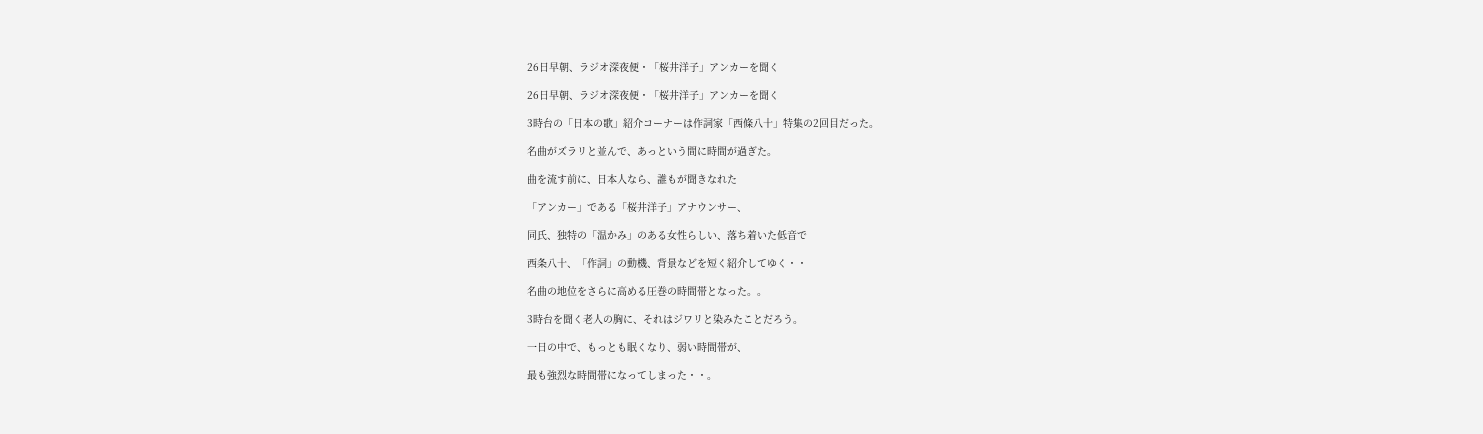26日早朝、ラジオ深夜便・「桜井洋子」アンカーを聞く

26日早朝、ラジオ深夜便・「桜井洋子」アンカーを聞く

3時台の「日本の歌」紹介コーナーは作詞家「西條八十」特集の2回目だった。

名曲がズラリと並んで、あっという間に時間が過ぎた。

曲を流す前に、日本人なら、誰もが聞きなれた

「アンカー」である「桜井洋子」アナウンサー、

同氏、独特の「温かみ」のある女性らしい、落ち着いた低音で

西条八十、「作詞」の動機、背景などを短く紹介してゆく・・

名曲の地位をさらに高める圧巻の時間帯となった。。

3時台を聞く老人の胸に、それはジワリと染みたことだろう。

一日の中で、もっとも眠くなり、弱い時間帯が、

最も強烈な時間帯になってしまった・・。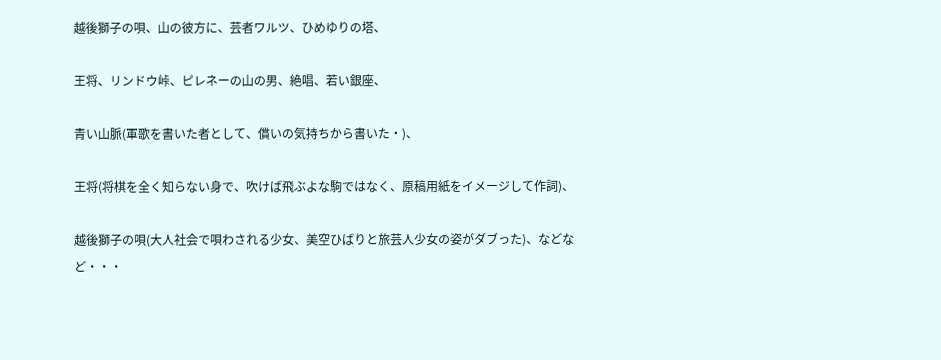越後獅子の唄、山の彼方に、芸者ワルツ、ひめゆりの塔、

王将、リンドウ峠、ピレネーの山の男、絶唱、若い銀座、

青い山脈(軍歌を書いた者として、償いの気持ちから書いた・)、

王将(将棋を全く知らない身で、吹けば飛ぶよな駒ではなく、原稿用紙をイメージして作詞)、

越後獅子の唄(大人社会で唄わされる少女、美空ひばりと旅芸人少女の姿がダブった)、などなど・・・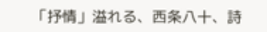「抒情」溢れる、西条八十、詩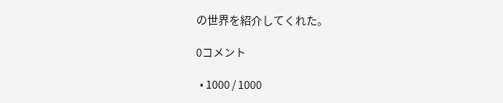の世界を紹介してくれた。

0コメント

  • 1000 / 1000